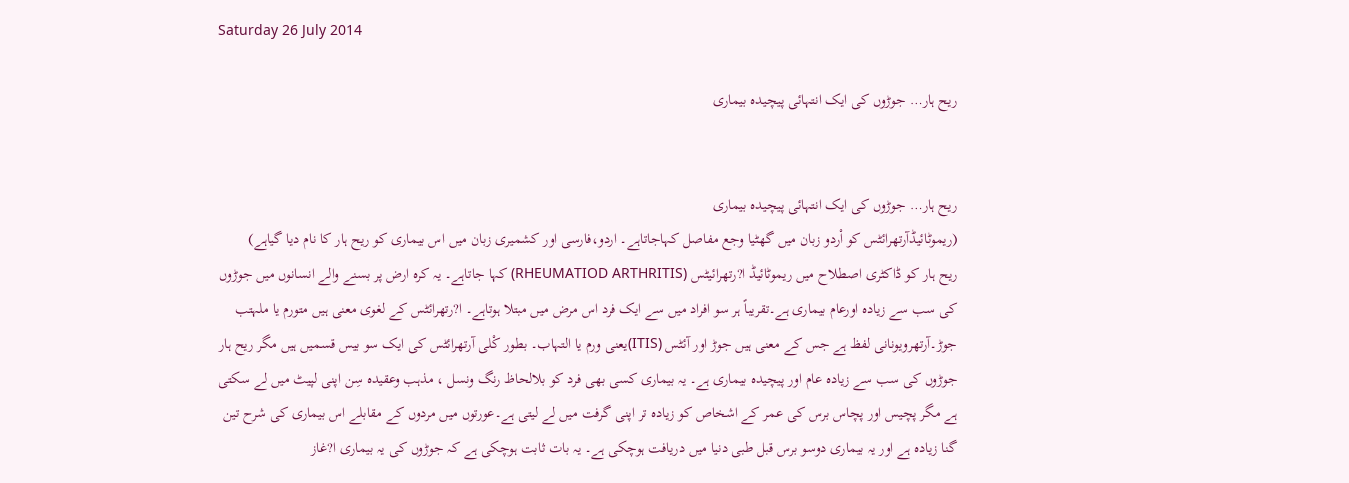Saturday 26 July 2014

ریح ہار… جوڑوں کی ایک انتہائی پیچیدہ بیماری


ریح ہار… جوڑوں کی ایک انتہائی پیچیدہ بیماری
(ریموٹائیڈآرتھرائٹس کو اْردو زبان میں گھٹیا وجع مفاصل کہاجاتاہے۔ اردو،فارسی اور کشمیری زبان میں اس بیماری کو ریح ہار کا نام دیا گیاہے)
ریح ہار کو ڈاکٹری اصطلاح میں ریموٹائیڈ ا?رتھرائیٹس (RHEUMATIOD ARTHRITIS) کہا جاتاہے۔ یہ کرہ ارض پر بسنے والے انسانوں میں جوڑوں کی سب سے زیادہ اورعام بیماری ہے۔تقریباً ہر سو افراد میں سے ایک فرد اس مرض میں مبتلا ہوتاہے۔ ا?رتھرائٹس کے لغوی معنی ہیں متورم یا ملہتب جوڑ۔آرتھرویونانی لفظ ہے جس کے معنی ہیں جوڑ اور آئٹس (ITIS)یعنی ورم یا التہاب۔ بطور کْلی آرتھرائٹس کی ایک سو بیس قسمیں ہیں مگر ریح ہار جوڑوں کی سب سے زیادہ عام اور پیچیدہ بیماری ہے۔ یہ بیماری کسی بھی فرد کو بلالحاظ رنگ ونسل ، مذہب وعقیدہ سِن اپنی لپیٹ میں لے سکتی ہے مگر پچیس اور پچاس برس کی عمر کے اشخاص کو زیادہ تر اپنی گرفت میں لے لیتی ہے۔عورتوں میں مردوں کے مقابلے اس بیماری کی شرح تین گنا زیادہ ہے اور یہ بیماری دوسو برس قبل طبی دنیا میں دریافت ہوچکی ہے۔ یہ بات ثابت ہوچکی ہے کہ جوڑوں کی یہ بیماری ا?غاز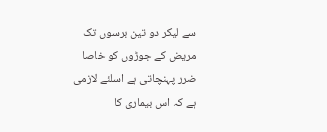سے لیکر دو تین برسوں تک مریض کے جوڑوں کو خاصا ضرر پہنچاتی ہے اسلئے لازمی ہے کہ اس بیماری کا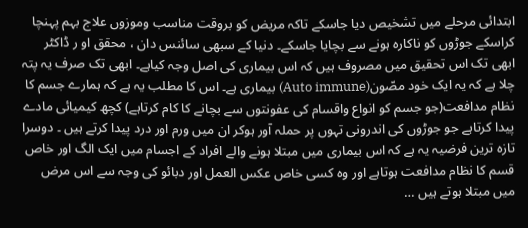ابتدائی مرحلے میں تشخیص دیا جاسکے تاکہ مریض کو بروقت مناسب وموزوں علاج بہم پہنچا کراسکے جوڑوں کو ناکارہ ہونے سے بچایا جاسکے۔ دنیا کے سبھی سائنس دان ، محقق او ر ڈاکٹر ابھی تک اس تحقیق میں مصروف ہیں کہ اس بیماری کی اصل وجہ کیاہے۔ ابھی تک صرف یہ پتہ چلا ہے کہ یہ ایک خود مصّون(Auto immune) بیماری ہے۔ اس کا مطلب یہ ہے کہ ہمارے جسم کا نظام مدافعت(جو جسم کو انواع واقسام کی عفونتوں سے بچانے کا کام کرتاہے) کچھ کیمیائی مادے پیدا کرتاہے جو جوڑوں کی اندرونی تہوں پر حملہ آور ہوکر ان میں ورم اور درد پیدا کرتے ہیں ۔ دوسرا تازہ ترین فرضیہ یہ ہے کہ اس بیماری میں مبتلا ہونے والے افراد کے اجسام میں ایک الگ اور خاص قسم کا نظام مدافعت ہوتاہے اور وہ کسی خاص عکس العمل اور دبائو کی وجہ سے اس مرض میں مبتلا ہوتے ہیں …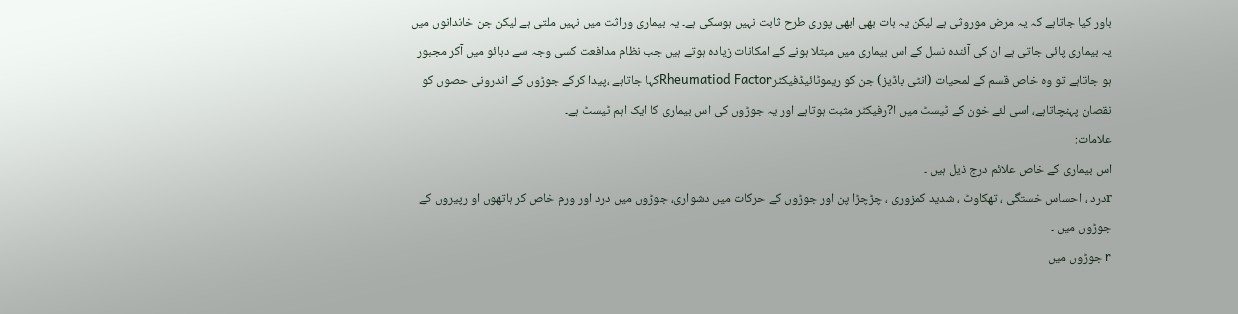باور کیا جاتاہے کہ یہ مرض موروثی ہے لیکن یہ بات بھی ابھی پوری طرح ثابت نہیں ہوسکی ہے۔ یہ بیماری وراثت میں نہیں ملتی ہے لیکن جن خاندانوں میں یہ بیماری پائی جاتی ہے ان کی آئندہ نسل کے اس بیماری میں مبتلا ہونے کے امکانات زیادہ ہوتے ہیں جب نظام مدافعت کسی وجہ سے دبائو میں آکر مجبور ہو جاتاہے تو وہ خاص قسم کے لمحیات (انٹی باڈیز) جن کو ریموٹائیڈفیکٹرRheumatiod Factorکہا جاتاہے ،پیدا کرکے جوڑوں کے اندرونی حصوں کو نقصان پہنچاتاہے، اسی لئے خون کے ٹیسٹ میں ا?رفیکٹر مثبت ہوتاہے اور یہ جوڑوں کی اس بیماری کا ایک اہم ٹیسٹ ہے۔
علامات:
اس بیماری کے خاص علائم درج ذیل ہیں ۔
rدرد ، احساس خستگی ، تھکاوٹ ، شدید کمزوری ، چڑچڑا پن اور جوڑوں کے حرکات میں دشواری، جوڑوں میں درد اور ورم خاص کر ہاتھوں او رپیروں کے جوڑوں میں ۔
r جوڑوں میں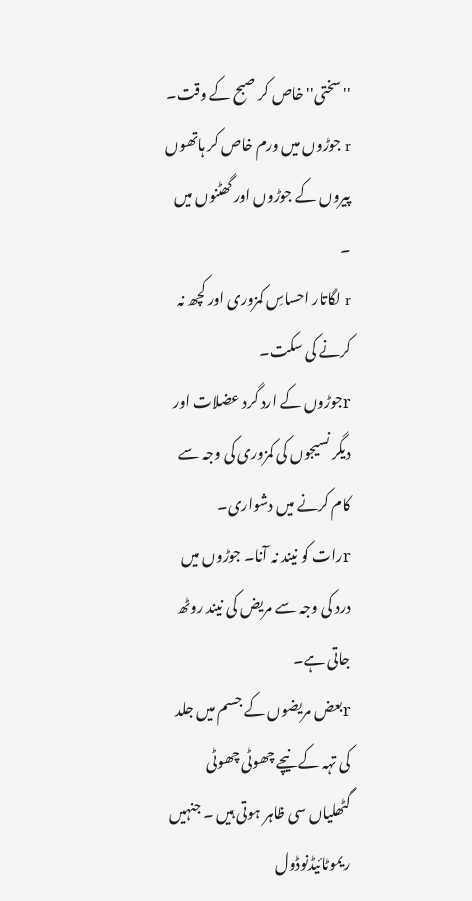''سختی'' خاص کر صبح کے وقت۔
r جوڑوں میں ورم خاص کر ہاتھوں پیروں کے جوڑوں اور گھٹنوں میں ۔
r لگاتار احساسِ کمزوری اور کچھ نہ کرنے کی سکت۔
rجوڑوں کے ارد گرد عضلات اور دیگر نسیجوں کی کمزوری کی وجہ سے کام کرنے میں دشواری۔
rرات کو نیند نہ آنا۔ جوڑوں میں درد کی وجہ سے مریض کی نیند روٹھ جاتی ہے۔
rبعض مریضوں کے جسم میں جلد کی تہہ کے نیچے چھوٹی چھوٹی گٹھلیاں سی ظاہر ہوتی ہیں ۔ جنہیں ریموٹائیڈنوڈول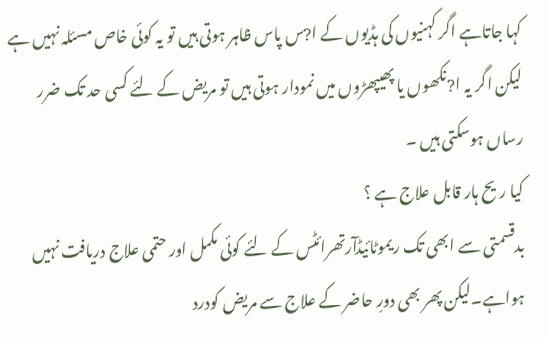کہا جاتاہے اگر کہنیوں کی ہڈیوں کے ا?س پاس ظاہر ہوتی ہیں تو یہ کوئی خاص مسئلہ نہیں ہے لیکن اگر یہ ا?نکھوں یا پھیپھڑوں میں نمودار ہوتی ہیں تو مریض کے لئے کسی حد تک ضرر رساں ہوسکتی ہیں ۔
کیا ریح ہار قابل علاج ہے ؟
بدقسمتی سے ابھی تک ریموٹائیڈآرتھرائٹس کے لئے کوئی مکمل اور حتمی علاج دریافت نہیں ہواہے۔لیکن پھر بھی دورِ حاضر کے علاج سے مریض کودرد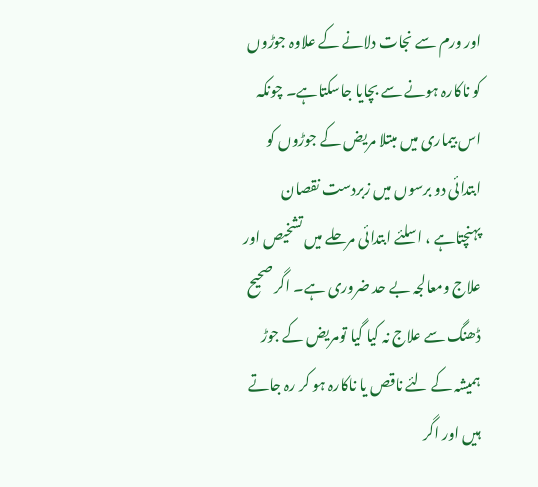اور ورم سے نجات دلانے کے علاوہ جوڑوں کو ناکارہ ہونے سے بچایا جاسکتاہے۔ چونکہ اس بیماری میں مبتلا مریض کے جوڑوں کو ابتدائی دو برسوں میں زبردست نقصان پہنچتاہے ، اسلئے ابتدائی مرحلے میں تشخیص اور علاج ومعالجہ بے حد ضروری ہے۔ اگر صحیح ڈھنگ سے علاج نہ کیا گیا تومریض کے جوڑ ہمیشہ کے لئے ناقص یا ناکارہ ہو کر رہ جاتے ہیں اور اگر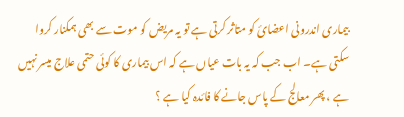بیماری اندرونی اعضائ کو متاثر کرتی ہے تو یہ مریض کو موت سے بھی ہمکنار کروا سکتی ہے۔ اب جب کہ یہ بات عیاں ہے کہ اس بیماری کا کوئی حتمی علاج میسر نہیں ہے ، پھر معالج کے پاس جانے کا فائدہ کیا ہے ؟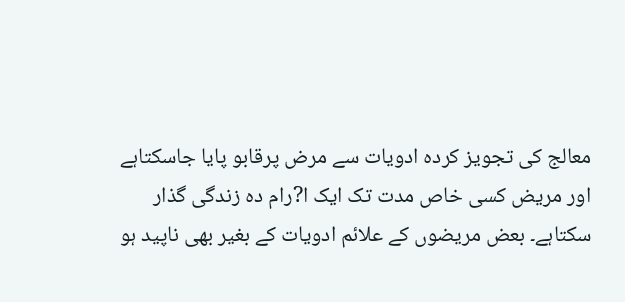معالج کی تجویز کردہ ادویات سے مرض پرقابو پایا جاسکتاہے اور مریض کسی خاص مدت تک ایک ا?رام دہ زندگی گذار سکتاہے۔ بعض مریضوں کے علائم ادویات کے بغیر بھی ناپید ہو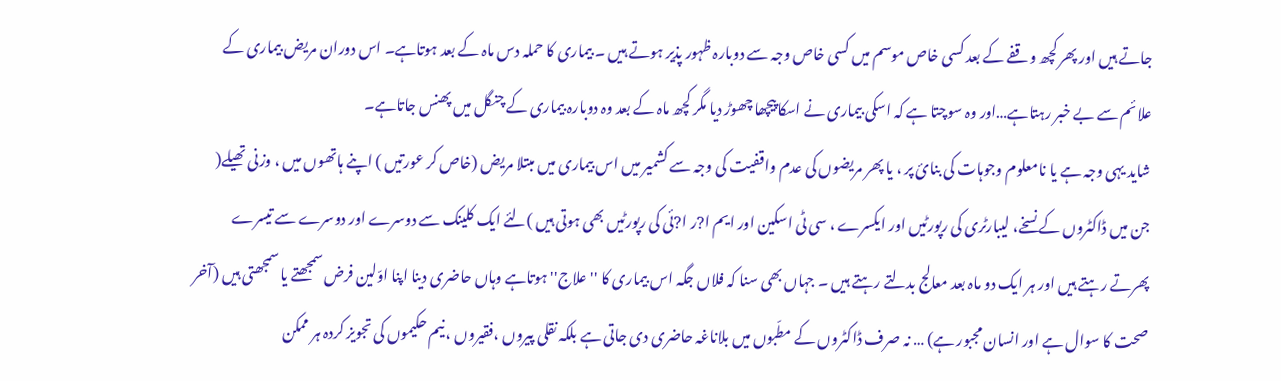جاتے ہیں اور پھر کچھ وقفے کے بعد کسی خاص موسم میں کسی خاص وجہ سے دوبارہ ظہور پذیر ہوتے ہیں ۔ بیماری کا حملہ دس ماہ کے بعد ہوتاہے۔ اس دوران مریض بیماری کے علائم سے بے خبر رہتاہے…اور وہ سوچتا ہے کہ اسکی بیماری نے اسکا پیچھا چھوڑ دیا مگر کچھ ماہ کے بعد وہ دوبارہ بیماری کے چنگل میں پھنس جاتاہے۔
شاید یہی وجہ ہے یا نامعلوم وجوہات کی بنائ پر ، یا پھر مریضوں کی عدم واقفیت کی وجہ سے کشمیر میں اس بیماری میں مبتلا مریض (خاص کر عورتیں ) اپنے ہاتھوں میں ، وزنی تھیلے( جن میں ڈاکٹروں کے نسخے، لیبارٹری کی رپورٹیں اور ایکسرے ، سی ٹی اسکین اور ایم ا?ر ا?ئی کی رپورٹیں بھی ہوتی ہیں )لئے ایک کلینک سے دوسرے اور دوسرے سے تیسرے پھرتے رہتے ہیں اور ہر ایک دو ماہ بعد معالج بدلتے رہتے ہیں ۔ جہاں بھی سنا کہ فلاں جگہ اس بیماری کا ''علاج'' ہوتاہے وہاں حاضری دینا اپنا اوّلین فرض سمجھتے یا سمجھتی ہیں (آخر صحت کا سوال ہے اور انسان مجبور ہے) … نہ صرف ڈاکٹروں کے مطّبوں میں بلاناغہ حاضری دی جاتی ہے بلکہ نقلی پیروں ،فقیروں ، نیم حکیموں کی تجویز کردہ ہر ممکن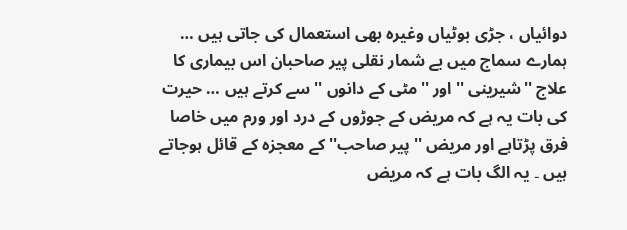دوائیاں ، جڑی بوٹیاں وغیرہ بھی استعمال کی جاتی ہیں … ہمارے سماج میں بے شمار نقلی پیر صاحبان اس بیماری کا علاج ''شیرینی '' اور ''مٹی کے دانوں '' سے کرتے ہیں … حیرت کی بات یہ ہے کہ مریض کے جوڑوں کے درد اور ورم میں خاصا فرق پڑتاہے اور مریض '' پیر صاحب'' کے معجزہ کے قائل ہوجاتے ہیں ۔ یہ الگ بات ہے کہ مریض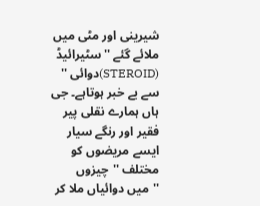شیرینی اور مٹی میں ملائے گئے ''سٹیرائیڈ (STEROID)دوائی '' سے بے خبر ہوتاہے۔ جی ہاں ہمارے نقلی پیر فقیر اور رنگے سیار ایسے مریضوں کو مختلف ''چیزوں ''میں دوائیاں ملا کر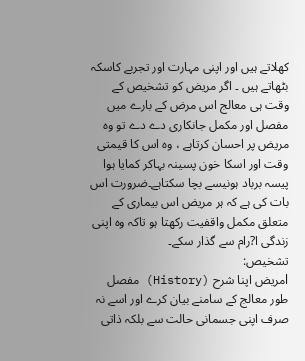کھلاتے ہیں اور اپنی مہارت اور تجربے کاسکہ بٹھاتے ہیں ۔ اگر مریض کو تشخیص کے وقت ہی معالج اس مرض کے بارے میں مفصل اور مکمل جانکاری دے دے تو وہ مریض پر احسان کرتاہے ، وہ اس کا قیمتی وقت اور اسکا خون پسینہ بہاکر کمایا ہوا پیسہ برباد ہونیسے بچا سکتاہے۔ضرورت اس بات کی ہے کہ ہر مریض اس بیماری کے متعلق مکمل واقفیت رکھتا ہو تاکہ وہ اپنی زندگی ا?رام سے گذار سکے۔
تشخیص:
lمریض اپنا شرح (History) مفصل طور معالج کے سامنے بیان کرے اور اسے نہ صرف اپنی جسمانی حالت سے بلکہ ذاتی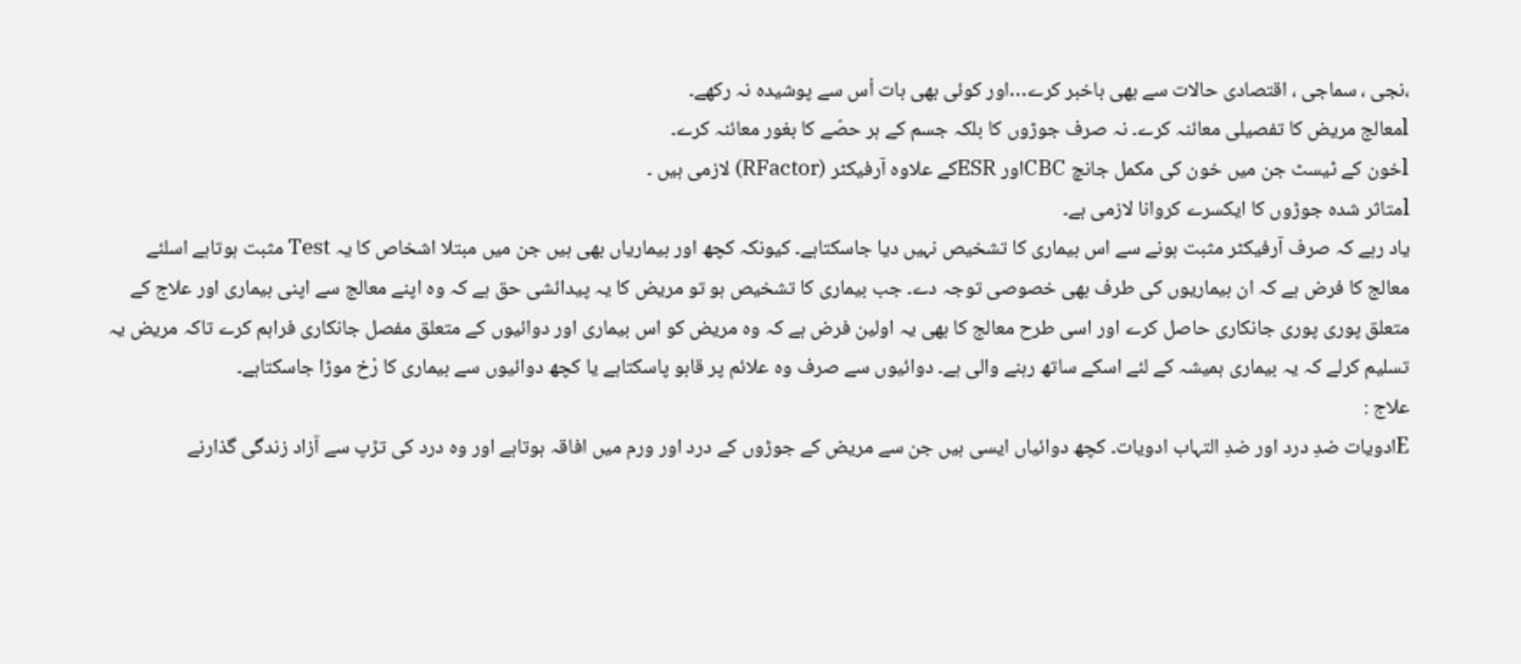،نجی ، سماجی ، اقتصادی حالات سے بھی باخبر کرے…اور کوئی بھی بات اْس سے پوشیدہ نہ رکھے۔
lمعالج مریض کا تفصیلی معائنہ کرے۔ نہ صرف جوڑوں کا بلکہ جسم کے ہر حصّے کا بغور معائنہ کرے۔
lخون کے ٹیسٹ جن میں خون کی مکمل جانچ CBCاور ESRکے علاوہ آرفیکٹر (RFactor) لازمی ہیں ۔
lمتاثر شدہ جوڑوں کا ایکسرے کروانا لازمی ہے۔
یاد رہے کہ صرف آرفیکٹر مثبت ہونے سے اس بیماری کا تشخیص نہیں دیا جاسکتاہے۔ کیونکہ کچھ اور بیماریاں بھی ہیں جن میں مبتلا اشخاص کا یہ Test مثبت ہوتاہے اسلئے معالج کا فرض ہے کہ ان بیماریوں کی طرف بھی خصوصی توجہ دے۔ جب بیماری کا تشخیص ہو تو مریض کا یہ پیدائشی حق ہے کہ وہ اپنے معالج سے اپنی بیماری اور علاج کے متعلق پوری پوری جانکاری حاصل کرے اور اسی طرح معالج کا بھی یہ اولین فرض ہے کہ وہ مریض کو اس بیماری اور دوائیوں کے متعلق مفصل جانکاری فراہم کرے تاکہ مریض یہ تسلیم کرلے کہ یہ بیماری ہمیشہ کے لئے اسکے ساتھ رہنے والی ہے۔ دوائیوں سے صرف وہ علائم پر قابو پاسکتاہے یا کچھ دوائیوں سے بیماری کا رْخ موڑا جاسکتاہے۔
علاج :
Eادویات ضدِ درد اور ضدِ التہاب ادویات۔ کچھ دوائیاں ایسی ہیں جن سے مریض کے جوڑوں کے درد اور ورم میں افاقہ ہوتاہے اور وہ درد کی تڑپ سے آزاد زندگی گذارنے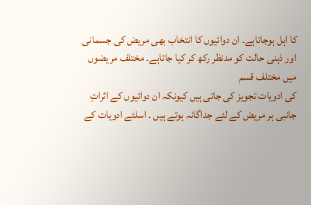کا اہل ہوجاتاہے۔ ان دوائیوں کا انتخاب بھی مریض کی جسمانی اور ذہنی حالت کو مدنظر رکھ کر کیا جاتاہے۔ مختلف مریضوں میں مختلف قسم
کی ادویات تجویز کی جاتی ہیں کیونکہ ان دوائیوں کے اثراتِ جانبی ہر مریض کے لئے جداگانہ ہوتے ہیں ۔ اسلئے ادویات کے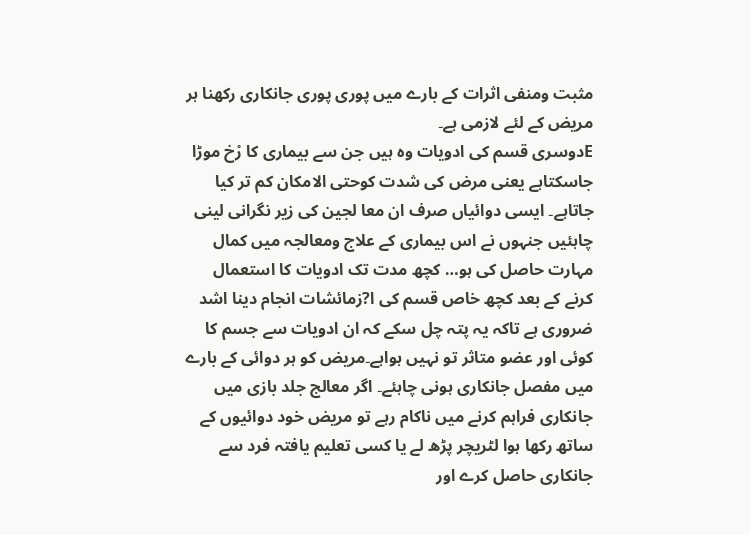مثبت ومنفی اثرات کے بارے میں پوری پوری جانکاری رکھنا ہر مریض کے لئے لازمی ہے۔
Eدوسری قسم کی ادویات وہ ہیں جن سے بیماری کا رْخ موڑا جاسکتاہے یعنی مرض کی شدت کوحتی الامکان کم تر کیا جاتاہے۔ ایسی دوائیاں صرف ان معا لجین کی زیر نگرانی لینی چاہئیں جنہوں نے اس بیماری کے علاج ومعالجہ میں کمال مہارت حاصل کی ہو… کچھ مدت تک ادویات کا استعمال کرنے کے بعد کچھ خاص قسم کی ا?زمائشات انجام دینا اشد ضروری ہے تاکہ یہ پتہ چل سکے کہ ان ادویات سے جسم کا کوئی اور عضو متاثر تو نہیں ہواہے۔مریض کو ہر دوائی کے بارے میں مفصل جانکاری ہونی چاہئے۔ اگر معالج جلد بازی میں جانکاری فراہم کرنے میں ناکام رہے تو مریض خود دوائیوں کے ساتھ رکھا ہوا لٹریچر پڑھ لے یا کسی تعلیم یافتہ فرد سے جانکاری حاصل کرے اور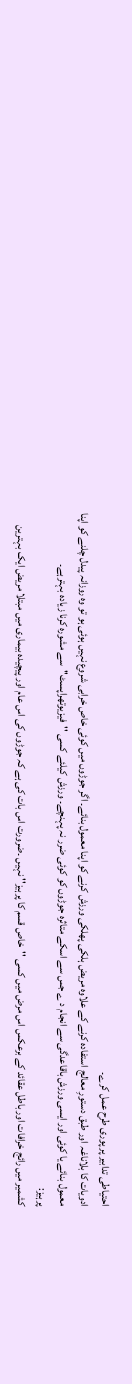احتیاطی تدابیر پر پوری طرح عمل کرے۔
ادویات کا بلاناغہ اور طبق دستورِ معالج استفادہ کرنے کے علاوہ مریض ہلکی پھلکی ورزش کرنے کو اپنا معمول بنائے۔ اگر جوڑوں میں کوئی خاص خرابی شروع نہیں ہوئی ہو تو وہ روزانہ پیدل چلنے کو اپنا معمول بنائے یا کوئی اور ایسی ورزش باقاعدگی سے انجام د ے جس سے اسکے متاثرہ جوڑوں کو کوئی ضرر نہ پہنچے۔ ورزش کیلئے کسی ''فیزیوتھراپسٹ''سے مشورہ کرنا زیادہ بہترہے۔
پرہیز:
کشمیر میں رائج خرافات اور باطل عقائد کے برعکس اس مرض میں کسی ''خاص قسم کا پرہیز'' نہیں ۔ضرورت اس بات کی ہے کہ جوڑوں کی اس عام اور پیچیدہ بیماری میں مبتلا مریض ایک بہترین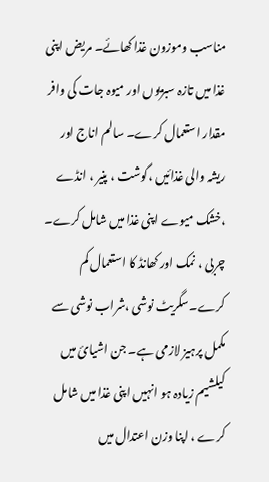مناسب وموزون غذا کھائے۔ مریض اپنی غذا میں تازہ سبزیوں اور میوہ جات کی وافر مقدار استعمال کرے۔ سالم اناج اور ریشہ والی غذائیں ،گوشت ، پنیر ، انڈے ،خشک میوے اپنی غذا میں شامل کرے۔ چربی ، نمک اور کھانڈ کا استعمال کم کرے۔سگریٹ نوشی ،شراب نوشی سے مکمل پرہیز لازمی ہے۔ جن اشیائ میں کیلشیم زیادہ ہو انہیں اپنی غذا میں شامل کرے ، اپنا وزن اعتدال میں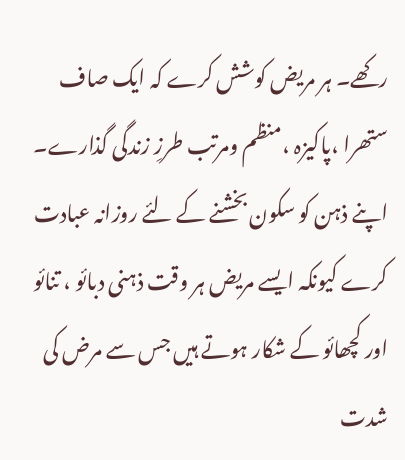رکھے۔ ہر مریض کوشش کرے کہ ایک صاف ستھرا ،پاکیزہ ،منظم ومرتب طرزِ زندگی گذارے۔ اپنے ذہن کو سکون بخشنے کے لئے روزانہ عبادت کرے کیونکہ ایسے مریض ہر وقت ذہنی دبائو ، تنائو اور کچھائو کے شکار ہوتے ہیں جس سے مرض کی شدت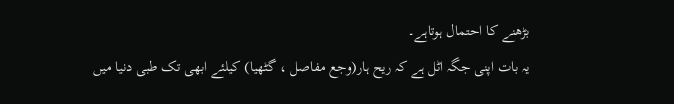بڑھنے کا احتمال ہوتاہے۔
یہ بات اپنی جگہ اٹل ہے کہ ریح ہار(وجع مفاصل ، گٹھیا) کیلئے ابھی تک طبی دنیا میں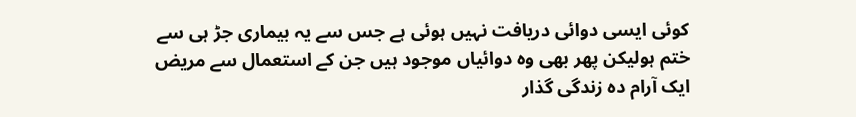کوئی ایسی دوائی دریافت نہیں ہوئی ہے جس سے یہ بیماری جڑ ہی سے ختم ہولیکن پھر بھی وہ دوائیاں موجود ہیں جن کے استعمال سے مریض ایک آرام دہ زندگی گذار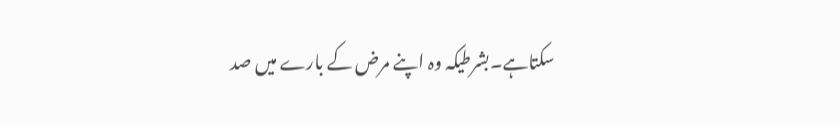سکتاہے۔بشرطیکہ وہ اپنے مرض کے بارے میں صد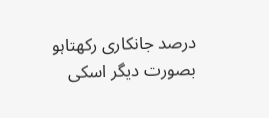درصد جانکاری رکھتاہو بصورت دیگر اسکی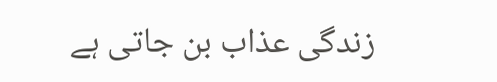زندگی عذاب بن جاتی ہے